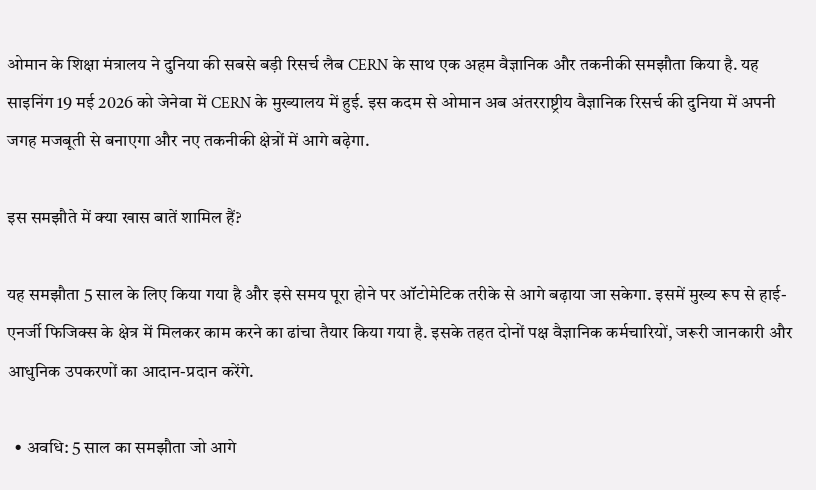ओमान के शिक्षा मंत्रालय ने दुनिया की सबसे बड़ी रिसर्च लैब CERN के साथ एक अहम वैज्ञानिक और तकनीकी समझौता किया है. यह साइनिंग 19 मई 2026 को जेनेवा में CERN के मुख्यालय में हुई. इस कदम से ओमान अब अंतरराष्ट्रीय वैज्ञानिक रिसर्च की दुनिया में अपनी जगह मजबूती से बनाएगा और नए तकनीकी क्षेत्रों में आगे बढ़ेगा.

इस समझौते में क्या खास बातें शामिल हैं?

यह समझौता 5 साल के लिए किया गया है और इसे समय पूरा होने पर ऑटोमेटिक तरीके से आगे बढ़ाया जा सकेगा. इसमें मुख्य रूप से हाई-एनर्जी फिजिक्स के क्षेत्र में मिलकर काम करने का ढांचा तैयार किया गया है. इसके तहत दोनों पक्ष वैज्ञानिक कर्मचारियों, जरूरी जानकारी और आधुनिक उपकरणों का आदान-प्रदान करेंगे.

  • अवधि: 5 साल का समझौता जो आगे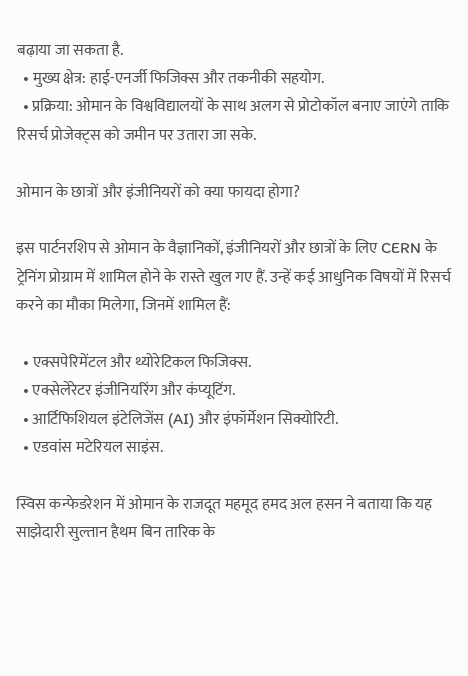बढ़ाया जा सकता है.
  • मुख्य क्षेत्र: हाई-एनर्जी फिजिक्स और तकनीकी सहयोग.
  • प्रक्रिया: ओमान के विश्वविद्यालयों के साथ अलग से प्रोटोकॉल बनाए जाएंगे ताकि रिसर्च प्रोजेक्ट्स को जमीन पर उतारा जा सके.

ओमान के छात्रों और इंजीनियरों को क्या फायदा होगा?

इस पार्टनरशिप से ओमान के वैज्ञानिकों, इंजीनियरों और छात्रों के लिए CERN के ट्रेनिंग प्रोग्राम में शामिल होने के रास्ते खुल गए हैं. उन्हें कई आधुनिक विषयों में रिसर्च करने का मौका मिलेगा, जिनमें शामिल हैं:

  • एक्सपेरिमेंटल और थ्योरेटिकल फिजिक्स.
  • एक्सेलेरेटर इंजीनियरिंग और कंप्यूटिंग.
  • आर्टिफिशियल इंटेलिजेंस (AI) और इंफॉर्मेशन सिक्योरिटी.
  • एडवांस मटेरियल साइंस.

स्विस कन्फेडरेशन में ओमान के राजदूत महमूद हमद अल हसन ने बताया कि यह साझेदारी सुल्तान हैथम बिन तारिक के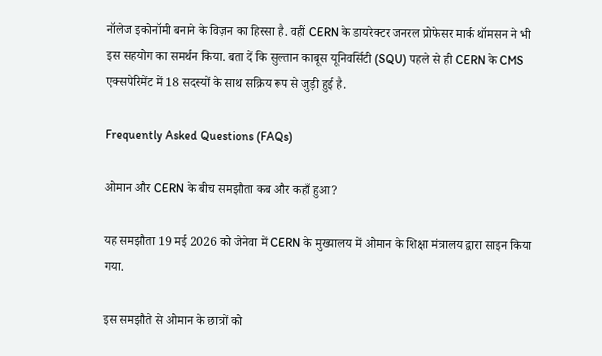नॉलेज इकोनॉमी बनाने के विज़न का हिस्सा है. वहीं CERN के डायरेक्टर जनरल प्रोफेसर मार्क थॉमसन ने भी इस सहयोग का समर्थन किया. बता दें कि सुल्तान काबूस यूनिवर्सिटी (SQU) पहले से ही CERN के CMS एक्सपेरिमेंट में 18 सदस्यों के साथ सक्रिय रूप से जुड़ी हुई है.

Frequently Asked Questions (FAQs)

ओमान और CERN के बीच समझौता कब और कहाँ हुआ?

यह समझौता 19 मई 2026 को जेनेवा में CERN के मुख्यालय में ओमान के शिक्षा मंत्रालय द्वारा साइन किया गया.

इस समझौते से ओमान के छात्रों को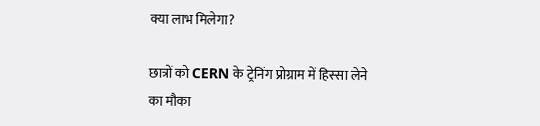क्या लाभ मिलेगा?

छात्रों को CERN के ट्रेनिंग प्रोग्राम में हिस्सा लेने का मौका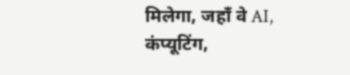मिलेगा, जहाँ वे AI, कंप्यूटिंग,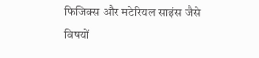फिजिक्स और मटेरियल साइंस जैसे विषयों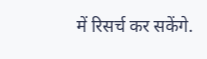में रिसर्च कर सकेंगे.